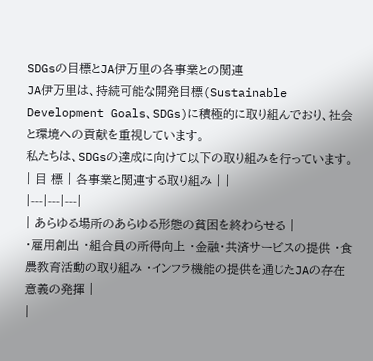SDGsの目標とJA伊万里の各事業との関連
JA伊万里は、持続可能な開発目標(Sustainable Development Goals、SDGs)に積極的に取り組んでおり、社会と環境への貢献を重視しています。
私たちは、SDGsの達成に向けて以下の取り組みを行っています。
| 目 標 | 各事業と関連する取り組み | |
|---|---|---|
| あらゆる場所のあらゆる形態の貧困を終わらせる |
・雇用創出 ・組合員の所得向上 ・金融・共済サービスの提供 ・食農教育活動の取り組み ・インフラ機能の提供を通じたJAの存在意義の発揮 |
|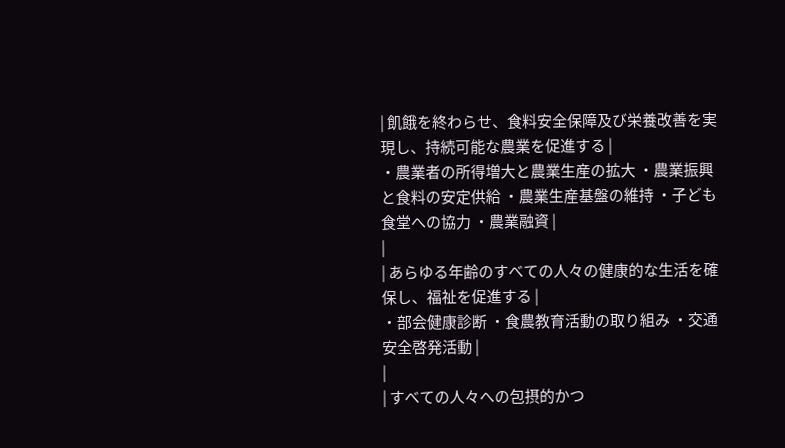| 飢餓を終わらせ、食料安全保障及び栄養改善を実現し、持続可能な農業を促進する |
・農業者の所得増大と農業生産の拡大 ・農業振興と食料の安定供給 ・農業生産基盤の維持 ・子ども食堂への協力 ・農業融資 |
|
| あらゆる年齢のすべての人々の健康的な生活を確保し、福祉を促進する |
・部会健康診断 ・食農教育活動の取り組み ・交通安全啓発活動 |
|
| すべての人々への包摂的かつ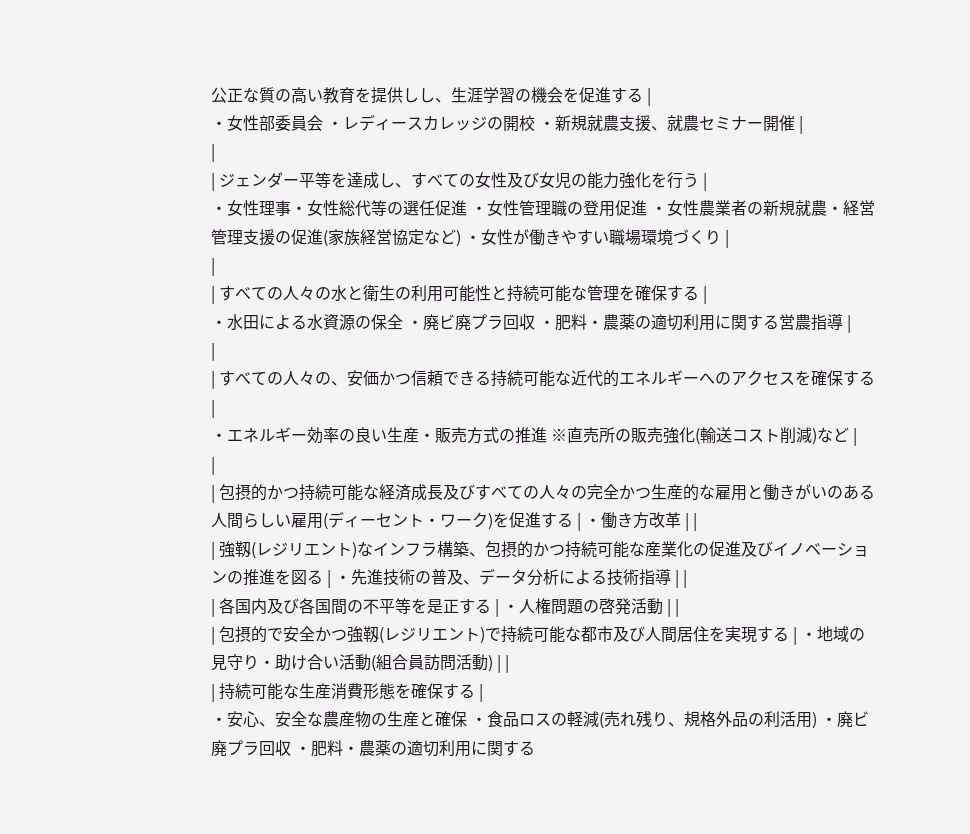公正な質の高い教育を提供しし、生涯学習の機会を促進する |
・女性部委員会 ・レディースカレッジの開校 ・新規就農支援、就農セミナー開催 |
|
| ジェンダー平等を達成し、すべての女性及び女児の能力強化を行う |
・女性理事・女性総代等の選任促進 ・女性管理職の登用促進 ・女性農業者の新規就農・経営管理支援の促進(家族経営協定など) ・女性が働きやすい職場環境づくり |
|
| すべての人々の水と衛生の利用可能性と持続可能な管理を確保する |
・水田による水資源の保全 ・廃ビ廃プラ回収 ・肥料・農薬の適切利用に関する営農指導 |
|
| すべての人々の、安価かつ信頼できる持続可能な近代的エネルギーへのアクセスを確保する |
・エネルギー効率の良い生産・販売方式の推進 ※直売所の販売強化(輸送コスト削減)など |
|
| 包摂的かつ持続可能な経済成長及びすべての人々の完全かつ生産的な雇用と働きがいのある人間らしい雇用(ディーセント・ワーク)を促進する | ・働き方改革 | |
| 強靱(レジリエント)なインフラ構築、包摂的かつ持続可能な産業化の促進及びイノベーションの推進を図る | ・先進技術の普及、データ分析による技術指導 | |
| 各国内及び各国間の不平等を是正する | ・人権問題の啓発活動 | |
| 包摂的で安全かつ強靱(レジリエント)で持続可能な都市及び人間居住を実現する | ・地域の見守り・助け合い活動(組合員訪問活動) | |
| 持続可能な生産消費形態を確保する |
・安心、安全な農産物の生産と確保 ・食品ロスの軽減(売れ残り、規格外品の利活用) ・廃ビ廃プラ回収 ・肥料・農薬の適切利用に関する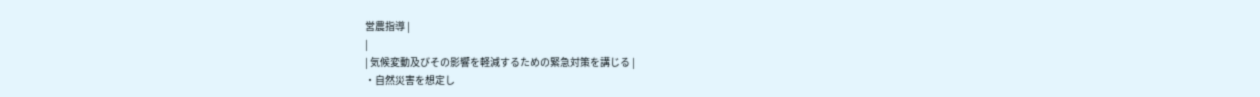営農指導 |
|
| 気候変動及びその影響を軽減するための緊急対策を講じる |
・自然災害を想定し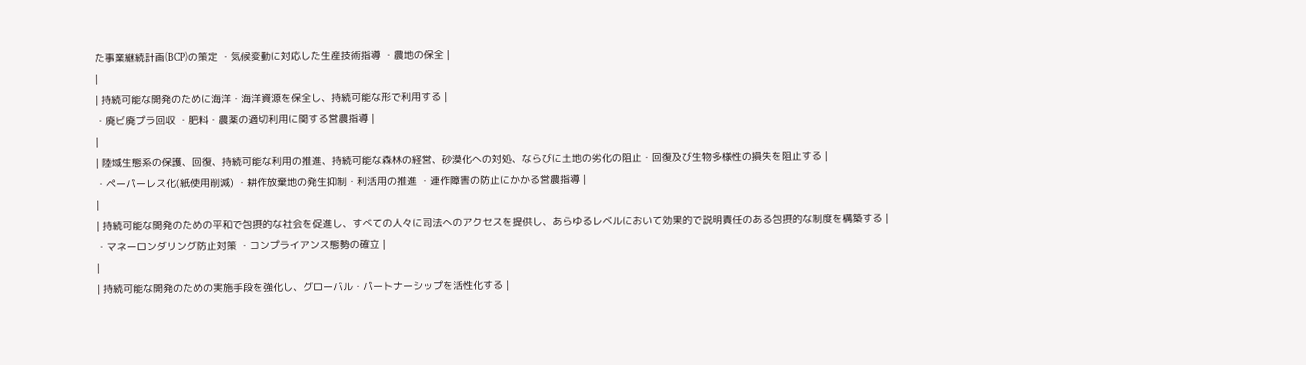た事業継続計画(BCP)の策定 ・気候変動に対応した生産技術指導 ・農地の保全 |
|
| 持続可能な開発のために海洋・海洋資源を保全し、持続可能な形で利用する |
・廃ビ廃プラ回収 ・肥料・農薬の適切利用に関する営農指導 |
|
| 陸域生態系の保護、回復、持続可能な利用の推進、持続可能な森林の経営、砂漠化への対処、ならびに土地の劣化の阻止・回復及び生物多様性の損失を阻止する |
・ペーパーレス化(紙使用削減) ・耕作放棄地の発生抑制・利活用の推進 ・連作障害の防止にかかる営農指導 |
|
| 持続可能な開発のための平和で包摂的な社会を促進し、すべての人々に司法へのアクセスを提供し、あらゆるレベルにおいて効果的で説明責任のある包摂的な制度を構築する |
・マネーロンダリング防止対策 ・コンプライアンス態勢の確立 |
|
| 持続可能な開発のための実施手段を強化し、グローバル・パートナーシップを活性化する |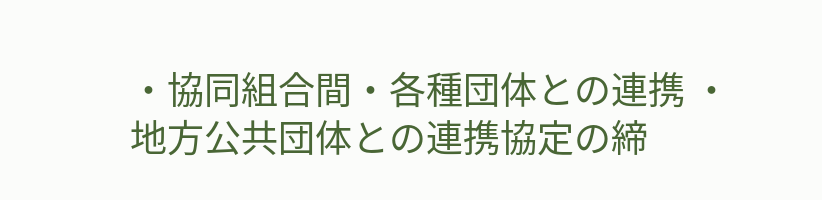・協同組合間・各種団体との連携 ・地方公共団体との連携協定の締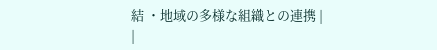結 ・地域の多様な組織との連携 |
|